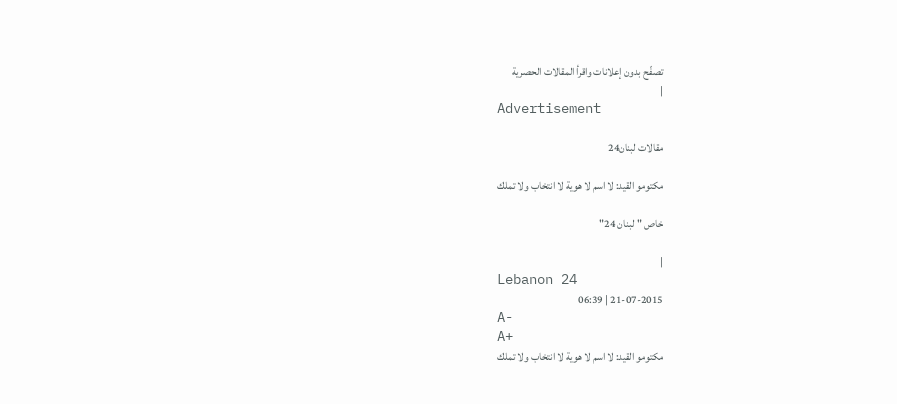تصفّح بدون إعلانات واقرأ المقالات الحصرية
|
Advertisement

مقالات لبنان24

مكتومو القيد: لا اسم لا هوية لا انتخاب ولا تملك

خاص "لبنان 24"

|
Lebanon 24
21-07-2015 | 06:39
A-
A+
مكتومو القيد: لا اسم لا هوية لا انتخاب ولا تملك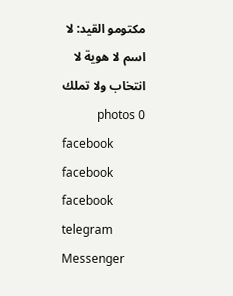مكتومو القيد: لا اسم لا هوية لا انتخاب ولا تملك photos 0
facebook
facebook
facebook
telegram
Messenger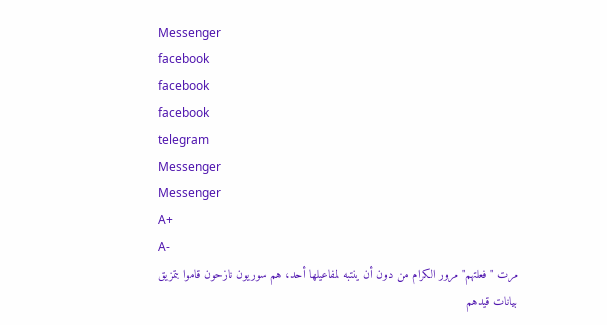Messenger
facebook
facebook
facebook
telegram
Messenger
Messenger
A+
A-
مرت "فعلتهم" مرور الكرام من دون أن ينتبه لمفاعيلها أحد، هم سوريون نازحون قاموا بتمزيق بيانات قيدهم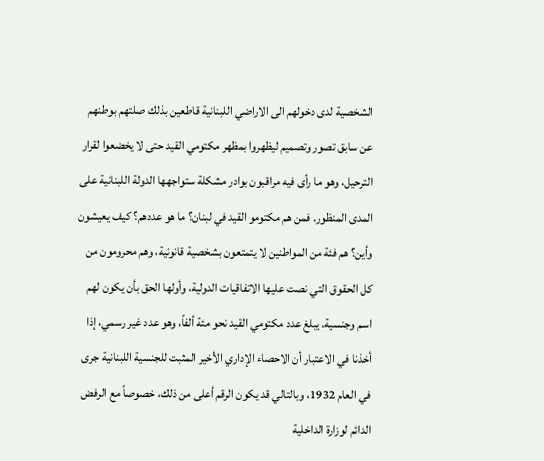الشخصية لدى دخولهم الى الاراضي اللبنانية قاطعين بذلك صلتهم بوطنهم عن سابق تصور وتصميم ليظهروا بمظهر مكتومي القيد حتى لا يخضعوا لقرار الترحيل، وهو ما رأى فيه مراقبون بوادر مشكلة ستواجهها الدولة اللبنانية على المدى المنظور. فمن هم مكتومو القيد في لبنان؟ ما هو عددهم؟ كيف يعيشون وأين؟ هم فئة من المواطنين لا يتمتعون بشخصية قانونية، وهم محرومون من كل الحقوق التي نصت عليها الاتفاقيات الدولية، وأولها الحق بأن يكون لهم اسم وجنسية. يبلغ عدد مكتومي القيد نحو مئة ألفاً، وهو عدد غير رسمي، إذا أخذنا في الاعتبار أن الاحصاء الإداري الأخير المثبت للجنسية اللبنانية جرى في العام 1932، وبالتالي قد يكون الرقم أعلى من ذلك، خصوصاً مع الرفض الدائم لوزارة الداخلية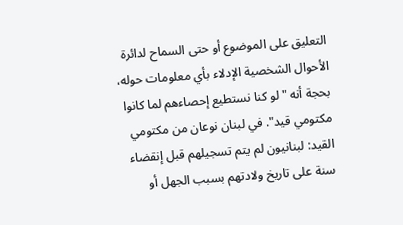التعليق على الموضوع أو حتى السماح لدائرة الأحوال الشخصية الإدلاء بأي معلومات حوله، بحجة أنه "لو كنا نستطيع إحصاءهم لما كانوا مكتومي قيد". في لبنان نوعان من مكتومي القيد: لبنانيون لم يتم تسجيلهم قبل إنقضاء سنة على تاريخ ولادتهم بسبب الجهل أو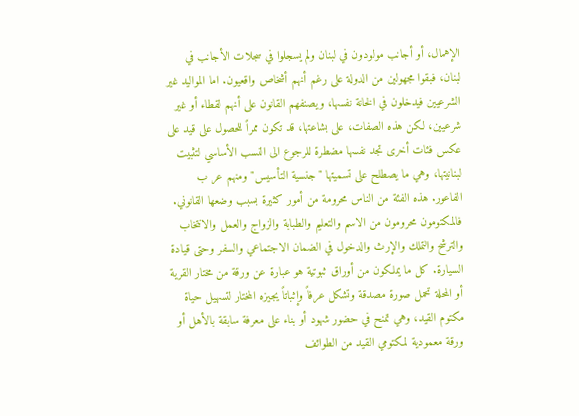الإهمال، أو أجانب مولودون في لبنان ولم يسجلوا في سجلات الأجانب في لبنان، فبقوا مجهولين من الدولة على رغم أنهم أشخاص واقعيون. اما المواليد غير الشرعيين فيدخلون في الخانة نفسها، ويصنفهم القانون على أنهم لقطاء أو غير شرعيين، لكن هذه الصفات، على بشاعتها، قد تكون ممراً للحصول على قيد على عكس فئات أخرى تجد نفسها مضطرة للرجوع الى النسب الأساسي لتثبيت لبنانيتها، وهي ما يصطلح على تسميتها "جنسية التأسيس" ومنهم عر ب الفاعور. هذه الفئة من الناس محرومة من أمور كثيرة بسبب وضعها القانوني. فالمكتومون محرومون من الاسم والتعليم والطبابة والزواج والعمل والانتخاب والترشح والتملك والإرث والدخول في الضمان الاجتماعي والسفر وحتى قيادة السيارة. كل ما يملكون من أوراق ثبوتية هو عبارة عن ورقة من مختار القرية أو المحلة تحمل صورة مصدقة وتشكل عرفاً وإثباتاً يجيزه المختار لتسهيل حياة مكتوم القيد، وهي تمنح في حضور شهود أو بناء على معرفة سابقة بالأهل أو ورقة معمودية لمكتومي القيد من الطوائف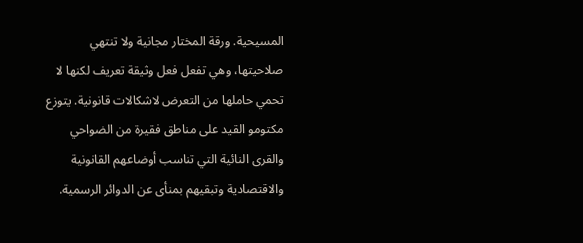المسيحية. ورقة المختار مجانية ولا تنتهي صلاحيتها، وهي تفعل فعل وثيقة تعريف لكنها لا تحمي حاملها من التعرض لاشكالات قانونية. يتوزع مكتومو القيد على مناطق فقيرة من الضواحي والقرى النائية التي تناسب أوضاعهم القانونية والاقتصادية وتبقيهم بمنأى عن الدوائر الرسمية.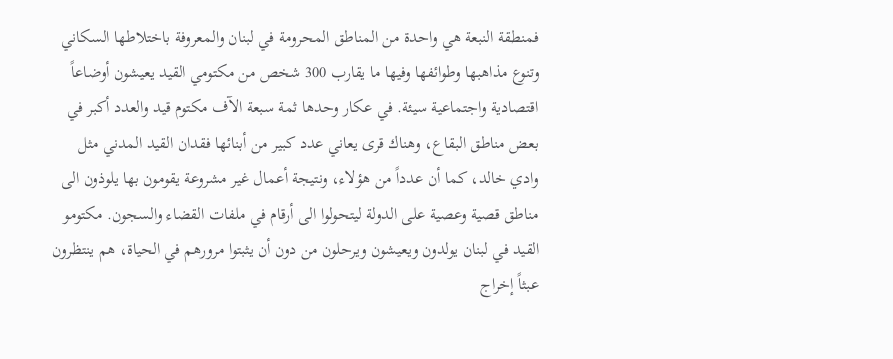فمنطقة النبعة هي واحدة من المناطق المحرومة في لبنان والمعروفة باختلاطها السكاني وتنوع مذاهبها وطوائفها وفيها ما يقارب 300 شخص من مكتومي القيد يعيشون أوضاعاً اقتصادية واجتماعية سيئة. في عكار وحدها ثمة سبعة الآف مكتوم قيد والعدد أكبر في بعض مناطق البقاع، وهناك قرى يعاني عدد كبير من أبنائها فقدان القيد المدني مثل وادي خالد، كما أن عدداً من هؤلاء، ونتيجة أعمال غير مشروعة يقومون بها يلوذون الى مناطق قصية وعصية على الدولة ليتحولوا الى أرقام في ملفات القضاء والسجون. مكتومو القيد في لبنان يولدون ويعيشون ويرحلون من دون أن يثبتوا مرورهم في الحياة، هم ينتظرون عبثاً إخراج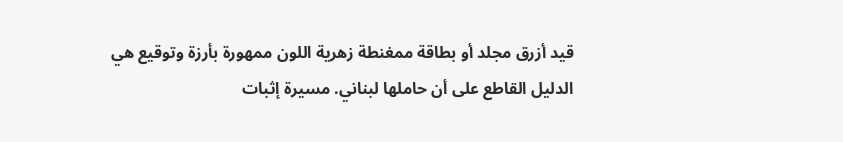قيد أزرق مجلد أو بطاقة ممغنطة زهرية اللون ممهورة بأرزة وتوقيع هي الدليل القاطع على أن حاملها لبناني. مسيرة إثبات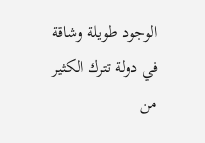الوجود طويلة وشاقة في دولة تترك الكثير من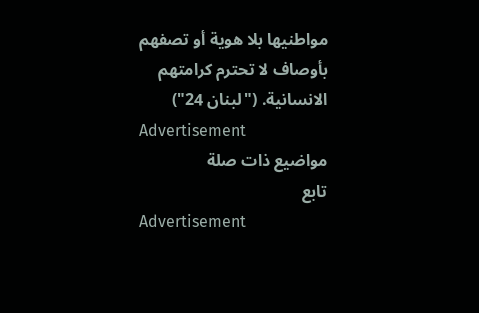مواطنيها بلا هوية أو تصفهم بأوصاف لا تحترم كرامتهم الانسانية. ("لبنان 24")
Advertisement
مواضيع ذات صلة
تابع
Advertisement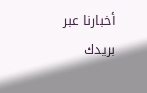أخبارنا عبر بريدك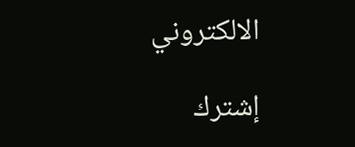الالكتروني

إشترك